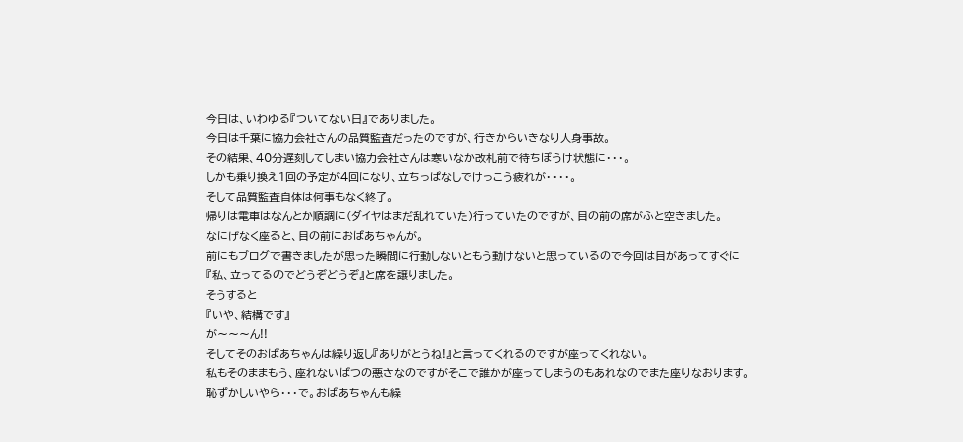今日は、いわゆる『ついてない日』でありました。
今日は千葉に協力会社さんの品質監査だったのですが、行きからいきなり人身事故。
その結果、40分遅刻してしまい協力会社さんは寒いなか改札前で待ちぼうけ状態に・・・。
しかも乗り換え1回の予定が4回になり、立ちっぱなしでけっこう疲れが・・・・。
そして品質監査自体は何事もなく終了。
帰りは電車はなんとか順調に(ダイヤはまだ乱れていた)行っていたのですが、目の前の席がふと空きました。
なにげなく座ると、目の前におばあちゃんが。
前にもブログで書きましたが思った瞬間に行動しないともう動けないと思っているので今回は目があってすぐに
『私、立ってるのでどうぞどうぞ』と席を譲りました。
そうすると
『いや、結構です』
が〜〜〜ん!!
そしてそのおばあちゃんは繰り返し『ありがとうね!』と言ってくれるのですが座ってくれない。
私もそのままもう、座れないばつの悪さなのですがそこで誰かが座ってしまうのもあれなのでまた座りなおります。
恥ずかしいやら・・・で。おばあちゃんも繰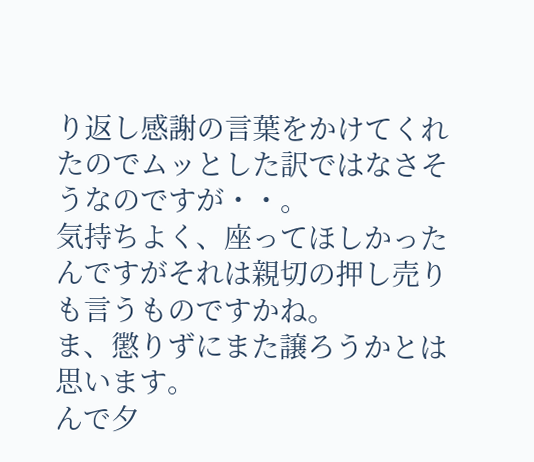り返し感謝の言葉をかけてくれたのでムッとした訳ではなさそうなのですが・・。
気持ちよく、座ってほしかったんですがそれは親切の押し売りも言うものですかね。
ま、懲りずにまた譲ろうかとは思います。
んで夕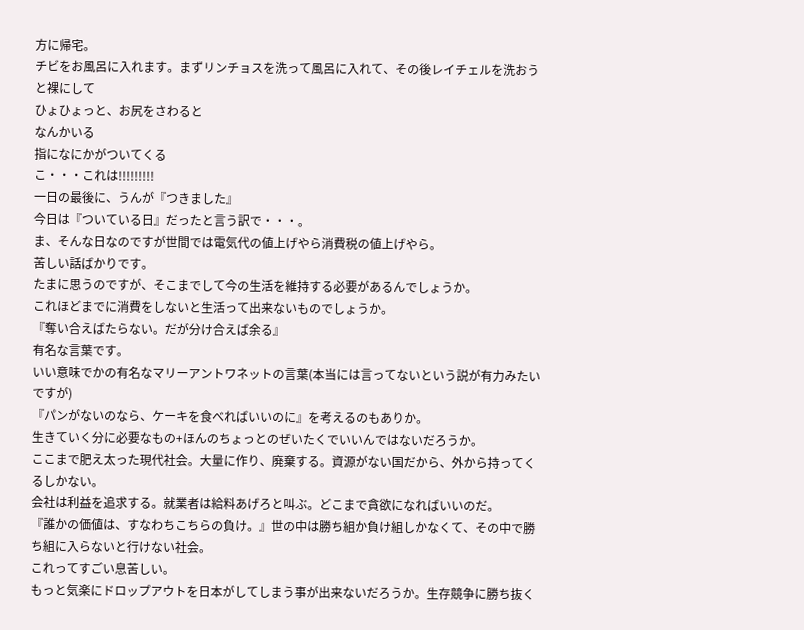方に帰宅。
チビをお風呂に入れます。まずリンチョスを洗って風呂に入れて、その後レイチェルを洗おうと裸にして
ひょひょっと、お尻をさわると
なんかいる
指になにかがついてくる
こ・・・これは!!!!!!!!!
一日の最後に、うんが『つきました』
今日は『ついている日』だったと言う訳で・・・。
ま、そんな日なのですが世間では電気代の値上げやら消費税の値上げやら。
苦しい話ばかりです。
たまに思うのですが、そこまでして今の生活を維持する必要があるんでしょうか。
これほどまでに消費をしないと生活って出来ないものでしょうか。
『奪い合えばたらない。だが分け合えば余る』
有名な言葉です。
いい意味でかの有名なマリーアントワネットの言葉(本当には言ってないという説が有力みたいですが)
『パンがないのなら、ケーキを食べればいいのに』を考えるのもありか。
生きていく分に必要なもの+ほんのちょっとのぜいたくでいいんではないだろうか。
ここまで肥え太った現代社会。大量に作り、廃棄する。資源がない国だから、外から持ってくるしかない。
会社は利益を追求する。就業者は給料あげろと叫ぶ。どこまで貪欲になればいいのだ。
『誰かの価値は、すなわちこちらの負け。』世の中は勝ち組か負け組しかなくて、その中で勝ち組に入らないと行けない社会。
これってすごい息苦しい。
もっと気楽にドロップアウトを日本がしてしまう事が出来ないだろうか。生存競争に勝ち抜く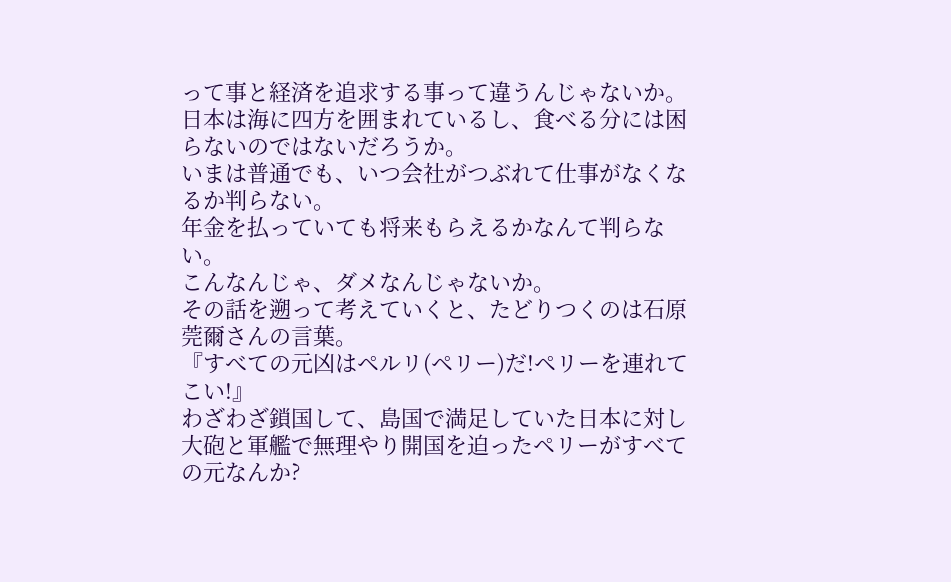って事と経済を追求する事って違うんじゃないか。
日本は海に四方を囲まれているし、食べる分には困らないのではないだろうか。
いまは普通でも、いつ会社がつぶれて仕事がなくなるか判らない。
年金を払っていても将来もらえるかなんて判らない。
こんなんじゃ、ダメなんじゃないか。
その話を遡って考えていくと、たどりつくのは石原莞爾さんの言葉。
『すべての元凶はペルリ(ペリー)だ!ペリーを連れてこい!』
わざわざ鎖国して、島国で満足していた日本に対し大砲と軍艦で無理やり開国を迫ったペリーがすべての元なんか?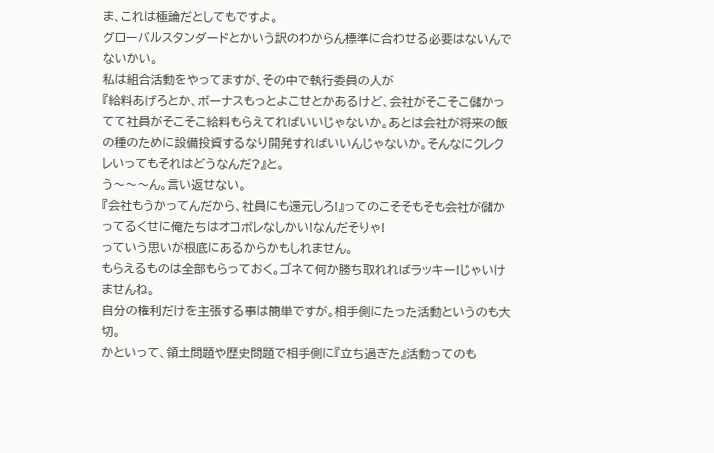ま、これは極論だとしてもですよ。
グローバルスタンダードとかいう訳のわからん標準に合わせる必要はないんでないかい。
私は組合活動をやってますが、その中で執行委員の人が
『給料あげろとか、ボーナスもっとよこせとかあるけど、会社がそこそこ儲かってて社員がそこそこ給料もらえてればいいじゃないか。あとは会社が将来の飯の種のために設備投資するなり開発すればいいんじゃないか。そんなにクレクレいってもそれはどうなんだ?』と。
う〜〜〜ん。言い返せない。
『会社もうかってんだから、社員にも還元しろ!』ってのこそそもそも会社が儲かってるくせに俺たちはオコボレなしかい!なんだそりゃ!
っていう思いが根底にあるからかもしれません。
もらえるものは全部もらっておく。ゴネて何か勝ち取れればラッキー!じゃいけませんね。
自分の権利だけを主張する事は簡単ですが。相手側にたった活動というのも大切。
かといって、領土問題や歴史問題で相手側に『立ち過ぎた』活動ってのも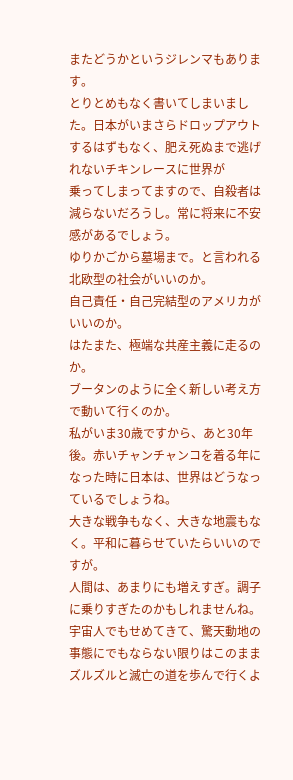またどうかというジレンマもあります。
とりとめもなく書いてしまいました。日本がいまさらドロップアウトするはずもなく、肥え死ぬまで逃げれないチキンレースに世界が
乗ってしまってますので、自殺者は減らないだろうし。常に将来に不安感があるでしょう。
ゆりかごから墓場まで。と言われる北欧型の社会がいいのか。
自己責任・自己完結型のアメリカがいいのか。
はたまた、極端な共産主義に走るのか。
ブータンのように全く新しい考え方で動いて行くのか。
私がいま30歳ですから、あと30年後。赤いチャンチャンコを着る年になった時に日本は、世界はどうなっているでしょうね。
大きな戦争もなく、大きな地震もなく。平和に暮らせていたらいいのですが。
人間は、あまりにも増えすぎ。調子に乗りすぎたのかもしれませんね。
宇宙人でもせめてきて、驚天動地の事態にでもならない限りはこのままズルズルと滅亡の道を歩んで行くよ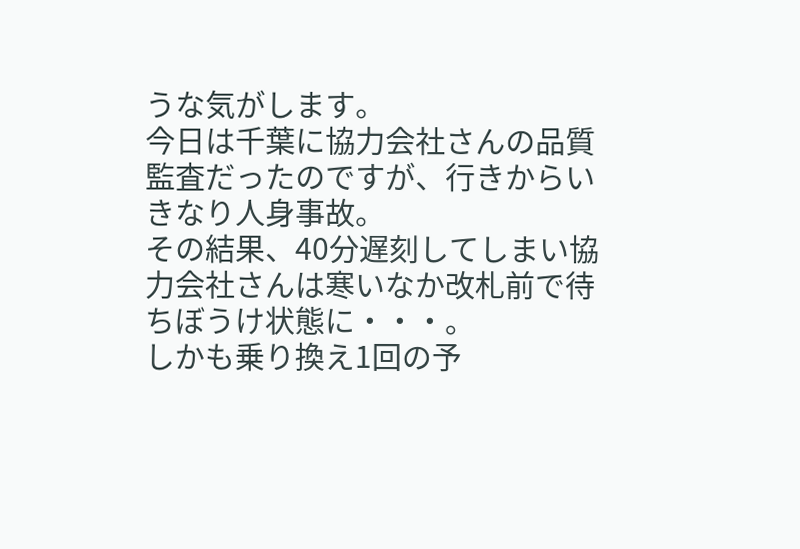うな気がします。
今日は千葉に協力会社さんの品質監査だったのですが、行きからいきなり人身事故。
その結果、40分遅刻してしまい協力会社さんは寒いなか改札前で待ちぼうけ状態に・・・。
しかも乗り換え1回の予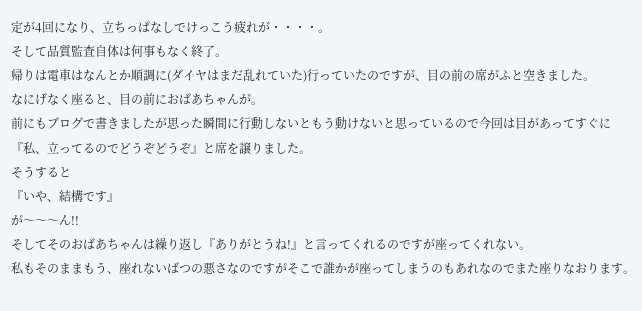定が4回になり、立ちっぱなしでけっこう疲れが・・・・。
そして品質監査自体は何事もなく終了。
帰りは電車はなんとか順調に(ダイヤはまだ乱れていた)行っていたのですが、目の前の席がふと空きました。
なにげなく座ると、目の前におばあちゃんが。
前にもブログで書きましたが思った瞬間に行動しないともう動けないと思っているので今回は目があってすぐに
『私、立ってるのでどうぞどうぞ』と席を譲りました。
そうすると
『いや、結構です』
が〜〜〜ん!!
そしてそのおばあちゃんは繰り返し『ありがとうね!』と言ってくれるのですが座ってくれない。
私もそのままもう、座れないばつの悪さなのですがそこで誰かが座ってしまうのもあれなのでまた座りなおります。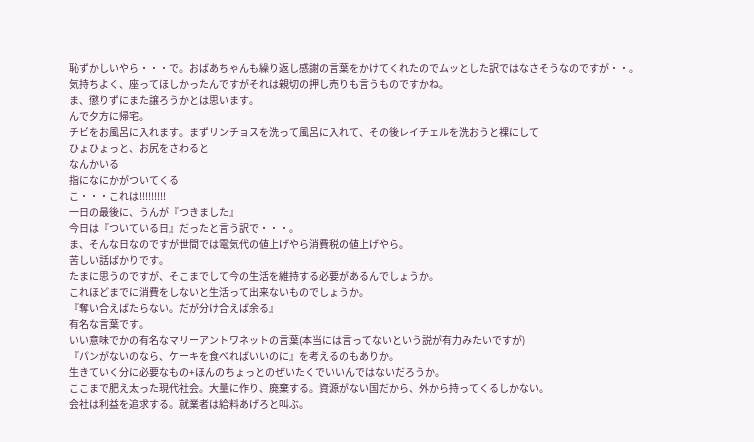恥ずかしいやら・・・で。おばあちゃんも繰り返し感謝の言葉をかけてくれたのでムッとした訳ではなさそうなのですが・・。
気持ちよく、座ってほしかったんですがそれは親切の押し売りも言うものですかね。
ま、懲りずにまた譲ろうかとは思います。
んで夕方に帰宅。
チビをお風呂に入れます。まずリンチョスを洗って風呂に入れて、その後レイチェルを洗おうと裸にして
ひょひょっと、お尻をさわると
なんかいる
指になにかがついてくる
こ・・・これは!!!!!!!!!
一日の最後に、うんが『つきました』
今日は『ついている日』だったと言う訳で・・・。
ま、そんな日なのですが世間では電気代の値上げやら消費税の値上げやら。
苦しい話ばかりです。
たまに思うのですが、そこまでして今の生活を維持する必要があるんでしょうか。
これほどまでに消費をしないと生活って出来ないものでしょうか。
『奪い合えばたらない。だが分け合えば余る』
有名な言葉です。
いい意味でかの有名なマリーアントワネットの言葉(本当には言ってないという説が有力みたいですが)
『パンがないのなら、ケーキを食べればいいのに』を考えるのもありか。
生きていく分に必要なもの+ほんのちょっとのぜいたくでいいんではないだろうか。
ここまで肥え太った現代社会。大量に作り、廃棄する。資源がない国だから、外から持ってくるしかない。
会社は利益を追求する。就業者は給料あげろと叫ぶ。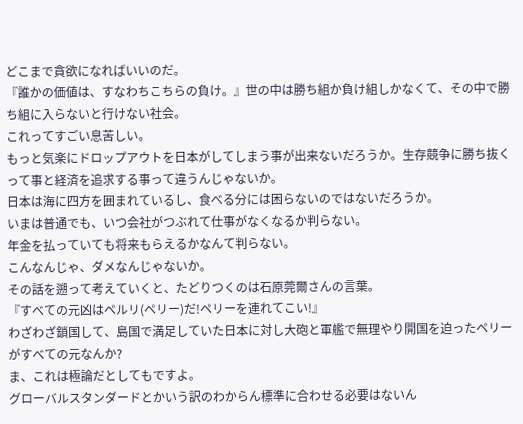どこまで貪欲になればいいのだ。
『誰かの価値は、すなわちこちらの負け。』世の中は勝ち組か負け組しかなくて、その中で勝ち組に入らないと行けない社会。
これってすごい息苦しい。
もっと気楽にドロップアウトを日本がしてしまう事が出来ないだろうか。生存競争に勝ち抜くって事と経済を追求する事って違うんじゃないか。
日本は海に四方を囲まれているし、食べる分には困らないのではないだろうか。
いまは普通でも、いつ会社がつぶれて仕事がなくなるか判らない。
年金を払っていても将来もらえるかなんて判らない。
こんなんじゃ、ダメなんじゃないか。
その話を遡って考えていくと、たどりつくのは石原莞爾さんの言葉。
『すべての元凶はペルリ(ペリー)だ!ペリーを連れてこい!』
わざわざ鎖国して、島国で満足していた日本に対し大砲と軍艦で無理やり開国を迫ったペリーがすべての元なんか?
ま、これは極論だとしてもですよ。
グローバルスタンダードとかいう訳のわからん標準に合わせる必要はないん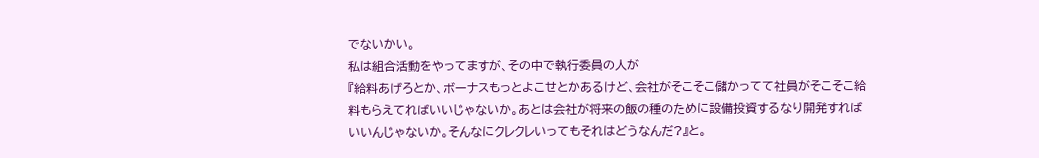でないかい。
私は組合活動をやってますが、その中で執行委員の人が
『給料あげろとか、ボーナスもっとよこせとかあるけど、会社がそこそこ儲かってて社員がそこそこ給料もらえてればいいじゃないか。あとは会社が将来の飯の種のために設備投資するなり開発すればいいんじゃないか。そんなにクレクレいってもそれはどうなんだ?』と。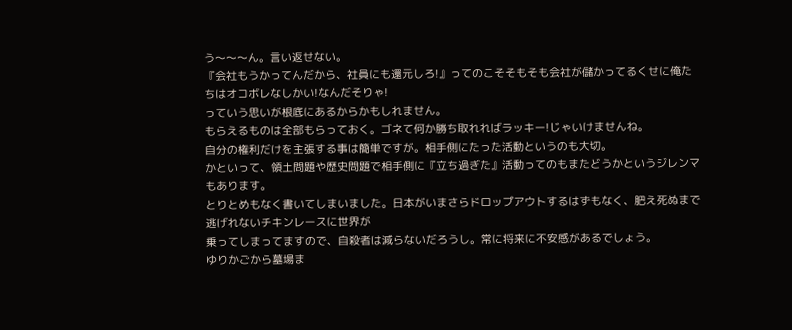う〜〜〜ん。言い返せない。
『会社もうかってんだから、社員にも還元しろ!』ってのこそそもそも会社が儲かってるくせに俺たちはオコボレなしかい!なんだそりゃ!
っていう思いが根底にあるからかもしれません。
もらえるものは全部もらっておく。ゴネて何か勝ち取れればラッキー!じゃいけませんね。
自分の権利だけを主張する事は簡単ですが。相手側にたった活動というのも大切。
かといって、領土問題や歴史問題で相手側に『立ち過ぎた』活動ってのもまたどうかというジレンマもあります。
とりとめもなく書いてしまいました。日本がいまさらドロップアウトするはずもなく、肥え死ぬまで逃げれないチキンレースに世界が
乗ってしまってますので、自殺者は減らないだろうし。常に将来に不安感があるでしょう。
ゆりかごから墓場ま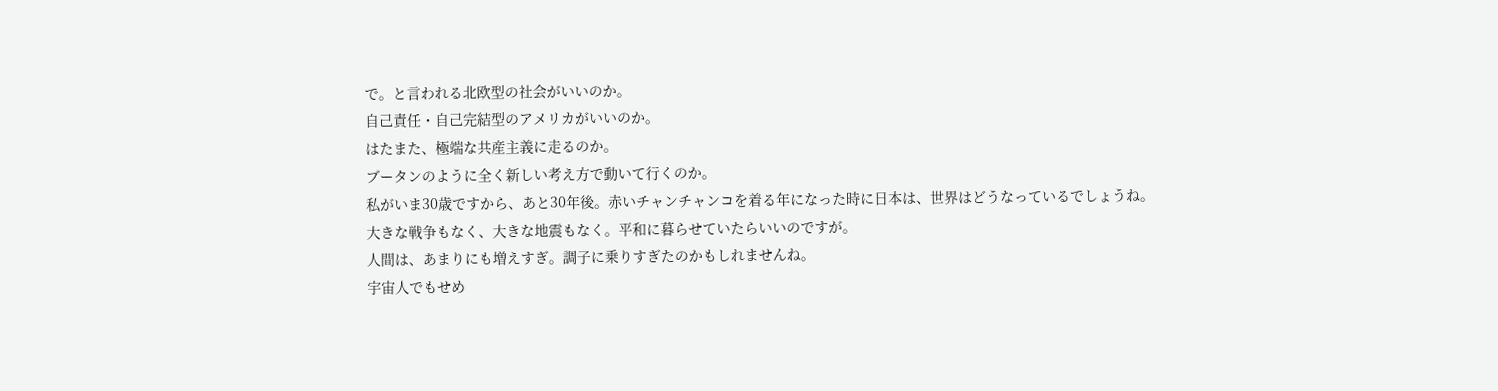で。と言われる北欧型の社会がいいのか。
自己責任・自己完結型のアメリカがいいのか。
はたまた、極端な共産主義に走るのか。
ブータンのように全く新しい考え方で動いて行くのか。
私がいま30歳ですから、あと30年後。赤いチャンチャンコを着る年になった時に日本は、世界はどうなっているでしょうね。
大きな戦争もなく、大きな地震もなく。平和に暮らせていたらいいのですが。
人間は、あまりにも増えすぎ。調子に乗りすぎたのかもしれませんね。
宇宙人でもせめ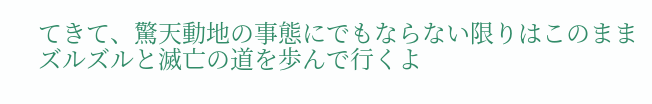てきて、驚天動地の事態にでもならない限りはこのままズルズルと滅亡の道を歩んで行くよ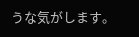うな気がします。